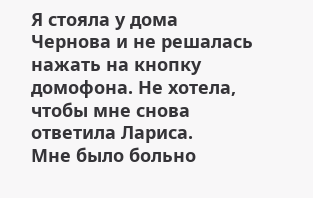Я стояла у дома Чернова и не решалась нажать на кнопку домофона. Не хотела, чтобы мне снова ответила Лариса.
Мне было больно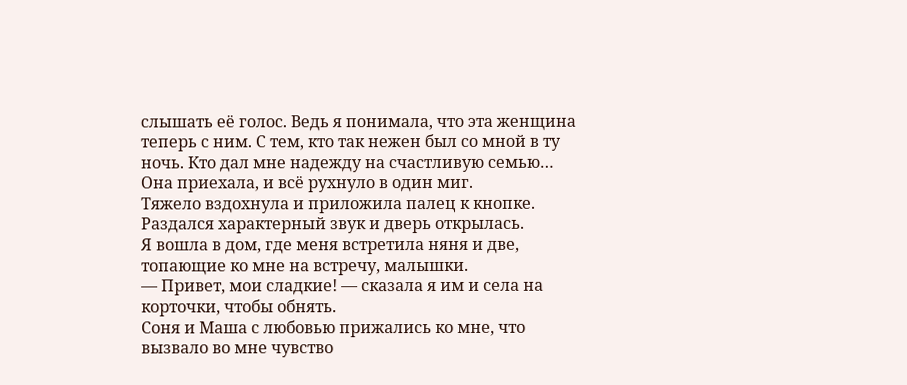слышать её голос. Ведь я понимала, что эта женщина теперь с ним. С тем, кто так нежен был со мной в ту ночь. Кто дал мне надежду на счастливую семью…
Она приехала, и всё рухнуло в один миг.
Тяжело вздохнула и приложила палец к кнопке. Раздался характерный звук и дверь открылась.
Я вошла в дом, где меня встретила няня и две, топающие ко мне на встречу, малышки.
— Привет, мои сладкие! — сказала я им и села на корточки, чтобы обнять.
Соня и Маша с любовью прижались ко мне, что вызвало во мне чувство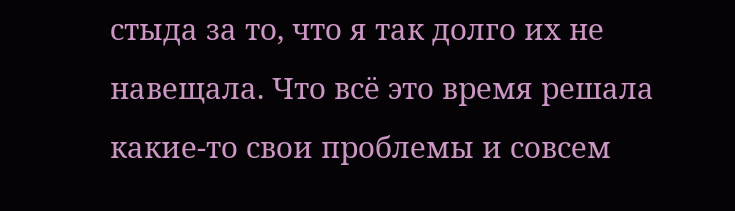стыда за то, что я так долго их не навещала. Что всё это время решала какие-то свои проблемы и совсем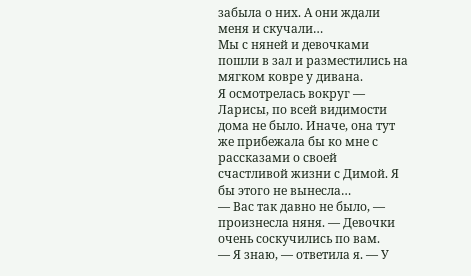забыла о них. А они ждали меня и скучали…
Мы с няней и девочками пошли в зал и разместились на мягком ковре у дивана.
Я осмотрелась вокруг — Ларисы, по всей видимости дома не было. Иначе, она тут же прибежала бы ко мне с рассказами о своей счастливой жизни с Димой. Я бы этого не вынесла…
— Вас так давно не было, — произнесла няня. — Девочки очень соскучились по вам.
— Я знаю, — ответила я. — У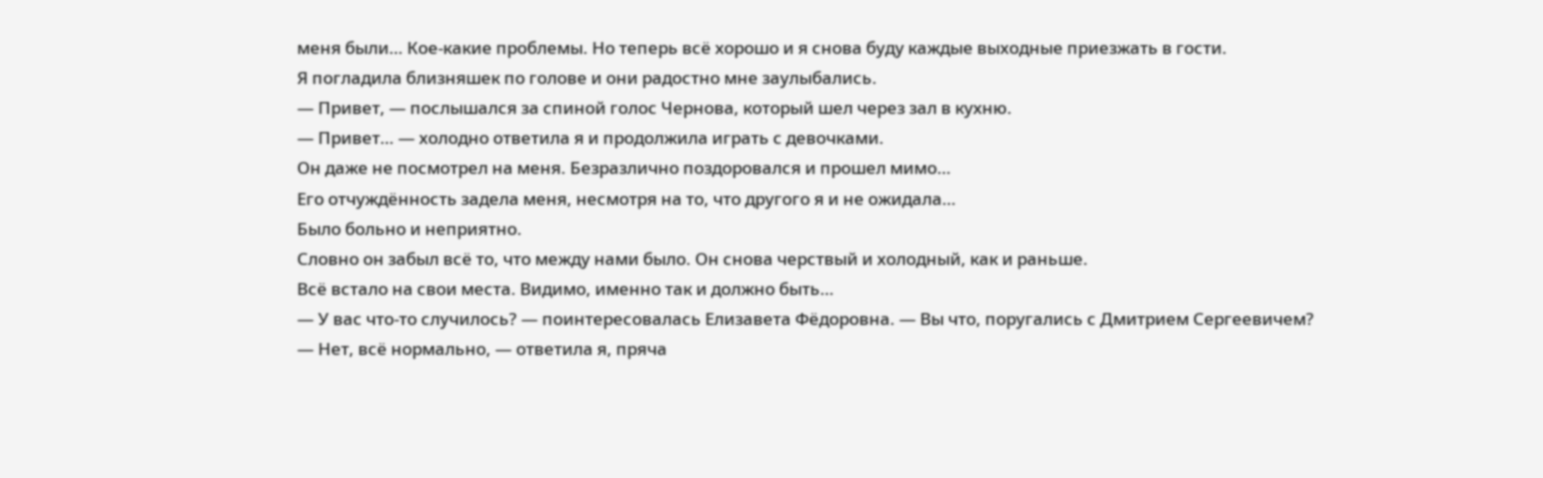меня были… Кое-какие проблемы. Но теперь всё хорошо и я снова буду каждые выходные приезжать в гости.
Я погладила близняшек по голове и они радостно мне заулыбались.
— Привет, — послышался за спиной голос Чернова, который шел через зал в кухню.
— Привет… — холодно ответила я и продолжила играть с девочками.
Он даже не посмотрел на меня. Безразлично поздоровался и прошел мимо…
Его отчуждённость задела меня, несмотря на то, что другого я и не ожидала…
Было больно и неприятно.
Словно он забыл всё то, что между нами было. Он снова черствый и холодный, как и раньше.
Всё встало на свои места. Видимо, именно так и должно быть…
— У вас что-то случилось? — поинтересовалась Елизавета Фёдоровна. — Вы что, поругались с Дмитрием Сергеевичем?
— Нет, всё нормально, — ответила я, пряча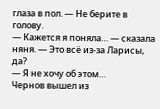глаза в пол. — Не берите в голову.
— Кажется я поняла… — сказала няня. — Это всё из-за Ларисы, да?
— Я не хочу об этом…
Чернов вышел из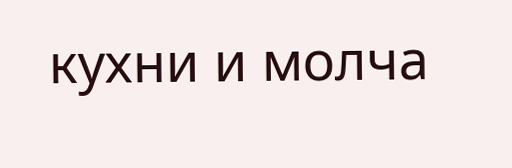кухни и молча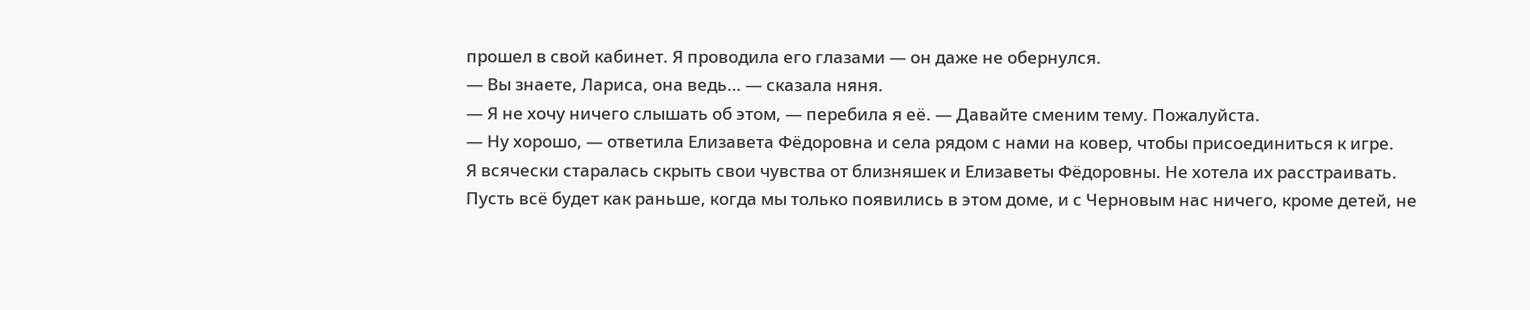прошел в свой кабинет. Я проводила его глазами — он даже не обернулся.
— Вы знаете, Лариса, она ведь… — сказала няня.
— Я не хочу ничего слышать об этом, — перебила я её. — Давайте сменим тему. Пожалуйста.
— Ну хорошо, — ответила Елизавета Фёдоровна и села рядом с нами на ковер, чтобы присоединиться к игре.
Я всячески старалась скрыть свои чувства от близняшек и Елизаветы Фёдоровны. Не хотела их расстраивать.
Пусть всё будет как раньше, когда мы только появились в этом доме, и с Черновым нас ничего, кроме детей, не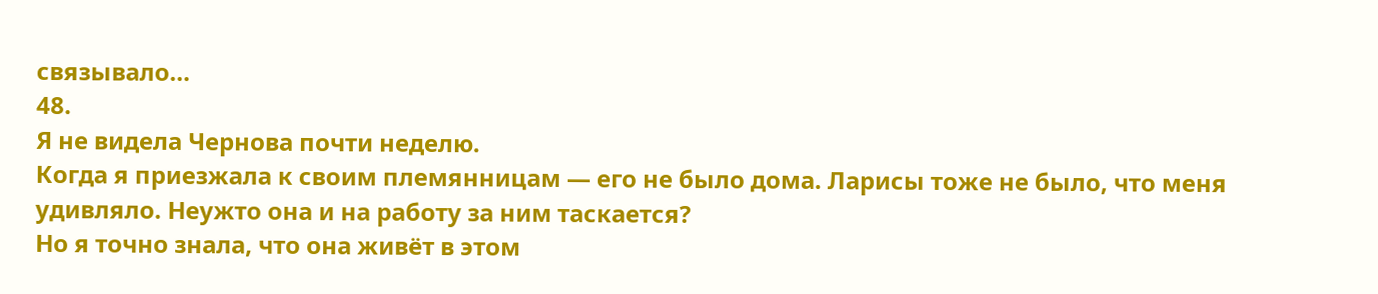связывало…
48.
Я не видела Чернова почти неделю.
Когда я приезжала к своим племянницам — его не было дома. Ларисы тоже не было, что меня удивляло. Неужто она и на работу за ним таскается?
Но я точно знала, что она живёт в этом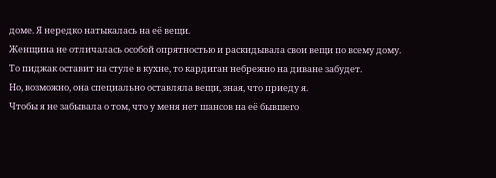доме. Я нередко натыкалась на её вещи.
Женщина не отличалась особой опрятностью и раскидывала свои вещи по всему дому.
То пиджак оставит на стуле в кухне, то кардиган небрежно на диване забудет.
Но, возможно, она специально оставляла вещи, зная, что приеду я.
Чтобы я не забывала о том, что у меня нет шансов на её бывшего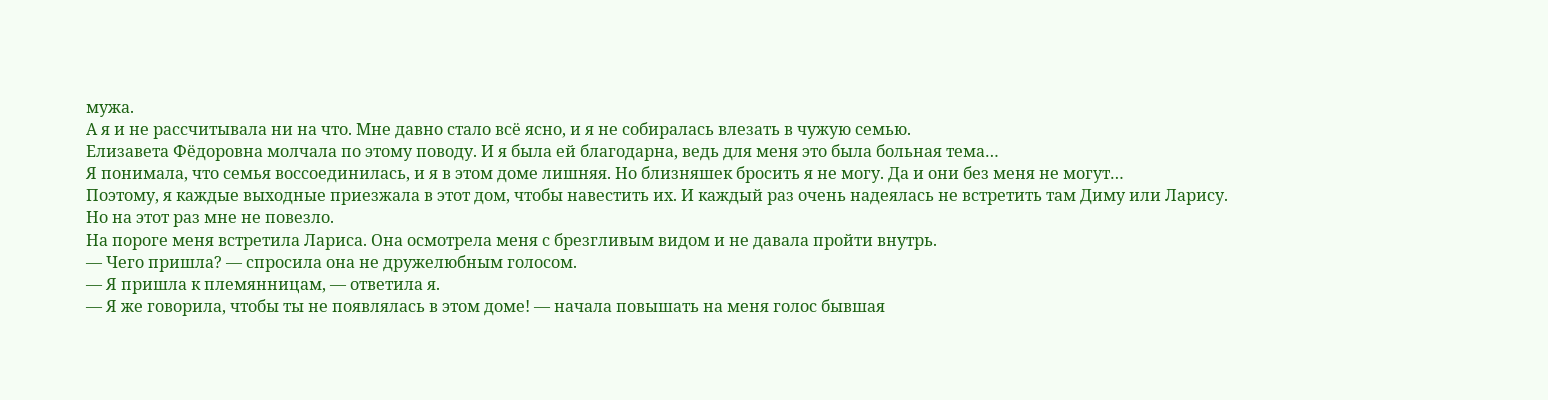мужа.
А я и не рассчитывала ни на что. Мне давно стало всё ясно, и я не собиралась влезать в чужую семью.
Елизавета Фёдоровна молчала по этому поводу. И я была ей благодарна, ведь для меня это была больная тема…
Я понимала, что семья воссоединилась, и я в этом доме лишняя. Но близняшек бросить я не могу. Да и они без меня не могут…
Поэтому, я каждые выходные приезжала в этот дом, чтобы навестить их. И каждый раз очень надеялась не встретить там Диму или Ларису.
Но на этот раз мне не повезло.
На пороге меня встретила Лариса. Она осмотрела меня с брезгливым видом и не давала пройти внутрь.
— Чего пришла? — спросила она не дружелюбным голосом.
— Я пришла к племянницам, — ответила я.
— Я же говорила, чтобы ты не появлялась в этом доме! — начала повышать на меня голос бывшая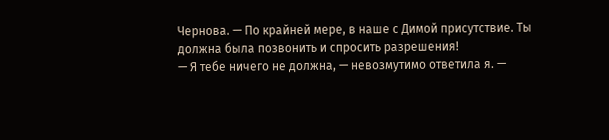Чернова. — По крайней мере, в наше с Димой присутствие. Ты должна была позвонить и спросить разрешения!
— Я тебе ничего не должна, — невозмутимо ответила я. —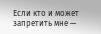Если кто и может запретить мне —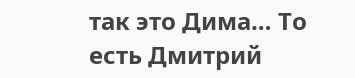так это Дима… То есть Дмитрий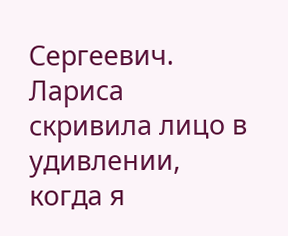Сергеевич.
Лариса скривила лицо в удивлении, когда я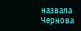назвала Чернова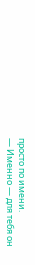просто по имени.
— Именно — для тебя он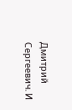Дмитрий Сергеевич. И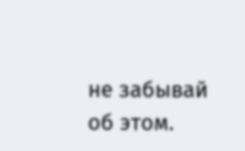не забывай об этом.